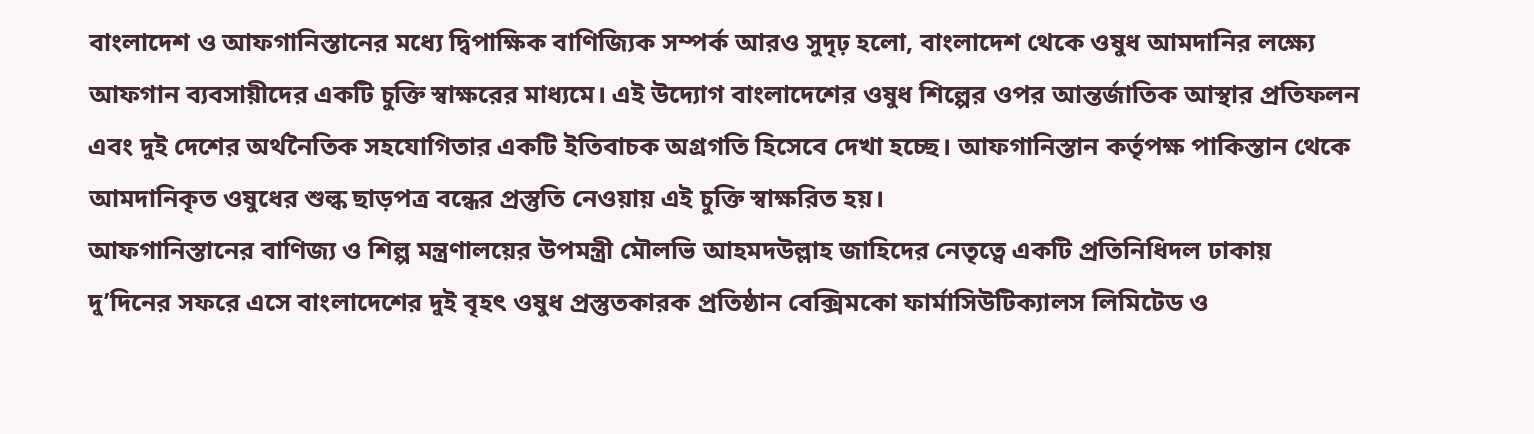বাংলাদেশ ও আফগানিস্তানের মধ্যে দ্বিপাক্ষিক বাণিজ্যিক সম্পর্ক আরও সুদৃঢ় হলো, বাংলাদেশ থেকে ওষুধ আমদানির লক্ষ্যে আফগান ব্যবসায়ীদের একটি চুক্তি স্বাক্ষরের মাধ্যমে। এই উদ্যোগ বাংলাদেশের ওষুধ শিল্পের ওপর আন্তর্জাতিক আস্থার প্রতিফলন এবং দুই দেশের অর্থনৈতিক সহযোগিতার একটি ইতিবাচক অগ্রগতি হিসেবে দেখা হচ্ছে। আফগানিস্তান কর্তৃপক্ষ পাকিস্তান থেকে আমদানিকৃত ওষুধের শুল্ক ছাড়পত্র বন্ধের প্রস্তুতি নেওয়ায় এই চুক্তি স্বাক্ষরিত হয়।
আফগানিস্তানের বাণিজ্য ও শিল্প মন্ত্রণালয়ের উপমন্ত্রী মৌলভি আহমদউল্লাহ জাহিদের নেতৃত্বে একটি প্রতিনিধিদল ঢাকায় দু’দিনের সফরে এসে বাংলাদেশের দুই বৃহৎ ওষুধ প্রস্তুতকারক প্রতিষ্ঠান বেক্সিমকো ফার্মাসিউটিক্যালস লিমিটেড ও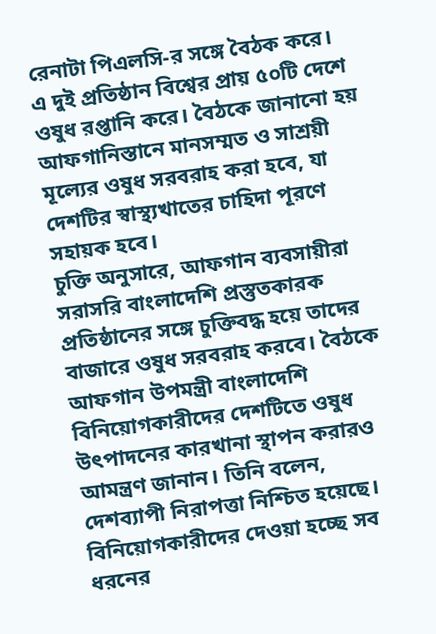রেনাটা পিএলসি-র সঙ্গে বৈঠক করে। এ দুই প্রতিষ্ঠান বিশ্বের প্রায় ৫০টি দেশে ওষুধ রপ্তানি করে। বৈঠকে জানানো হয় আফগানিস্তানে মানসম্মত ও সাশ্রয়ী মূল্যের ওষুধ সরবরাহ করা হবে, যা দেশটির স্বাস্থ্যখাতের চাহিদা পূরণে সহায়ক হবে।
চুক্তি অনুসারে, আফগান ব্যবসায়ীরা সরাসরি বাংলাদেশি প্রস্তুতকারক প্রতিষ্ঠানের সঙ্গে চুক্তিবদ্ধ হয়ে তাদের বাজারে ওষুধ সরবরাহ করবে। বৈঠকে আফগান উপমন্ত্রী বাংলাদেশি বিনিয়োগকারীদের দেশটিতে ওষুধ উৎপাদনের কারখানা স্থাপন করারও আমন্ত্রণ জানান। তিনি বলেন, দেশব্যাপী নিরাপত্তা নিশ্চিত হয়েছে। বিনিয়োগকারীদের দেওয়া হচ্ছে সব ধরনের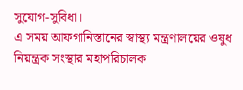সুযোগ-সুবিধা।
এ সময় আফগানিস্তানের স্বাস্থ্য মন্ত্রণালয়ের ওষুধ নিয়ন্ত্রক সংস্থার মহাপরিচালক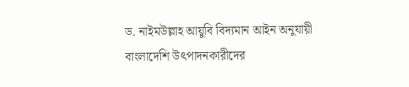ড. নাইমউল্লাহ আয়ুবি বিদ্যমান আইন অনুযায়ী বাংলাদেশি উৎপাদনকারীদের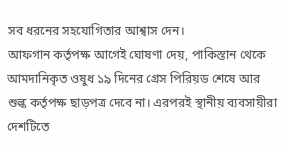সব ধরনের সহযোগিতার আশ্বাস দেন।
আফগান কর্তৃপক্ষ আগেই ঘোষণা দেয়, পাকিস্তান থেকে আমদানিকৃত ওষুধ ১৯ দিনের গ্রেস পিরিয়ড শেষে আর শুল্ক কর্তৃপক্ষ ছাড়পত্র দেবে না। এরপরই স্থানীয় ব্যবসায়ীরা দেশটিতে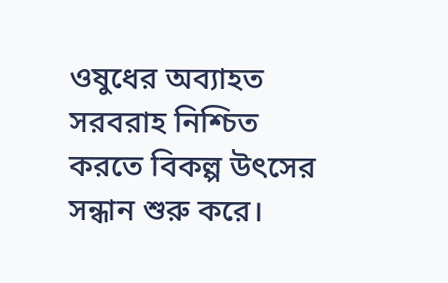ওষুধের অব্যাহত সরবরাহ নিশ্চিত করতে বিকল্প উৎসের সন্ধান শুরু করে।